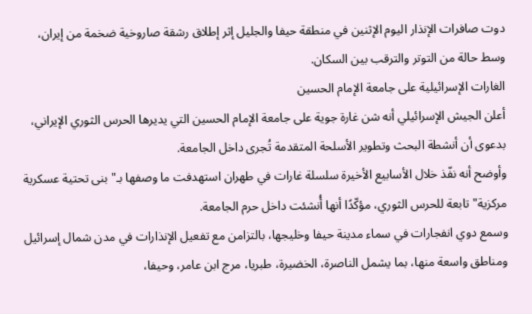دوت صافرات الإنذار اليوم الإثنين في منطقة حيفا والجليل إثر إطلاق رشقة صاروخية ضخمة من إيران، وسط حالة من التوتر والترقب بين السكان.
الغارات الإسرائيلية على جامعة الإمام الحسين
أعلن الجيش الإسرائيلي أنه شن غارة جوية على جامعة الإمام الحسين التي يديرها الحرس الثوري الإيراني، بدعوى أن أنشطة البحث وتطوير الأسلحة المتقدمة تُجرى داخل الجامعة.
وأوضح أنه نفّذ خلال الأسابيع الأخيرة سلسلة غارات في طهران استهدفت ما وصفها بـ"بنى تحتية عسكرية مركزية" تابعة للحرس الثوري، مؤكّدًا أنها أُنشئت داخل حرم الجامعة.
وسمع دوي انفجارات في سماء مدينة حيفا وخليجها، بالتزامن مع تفعيل الإنذارات في مدن شمال إسرائيل ومناطق واسعة منها، بما يشمل الناصرة، الخضيرة، طبريا، مرج ابن عامر، وحيفا،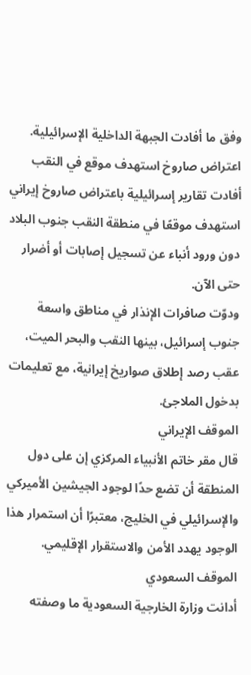وفق ما أفادت الجبهة الداخلية الإسرائيلية.
اعتراض صاروخ استهدف موقع في النقب
أفادت تقارير إسرائيلية باعتراض صاروخ إيراني استهدف موقعًا في منطقة النقب جنوب البلاد دون ورود أنباء عن تسجيل إصابات أو أضرار حتى الآن.
ودوّت صافرات الإنذار في مناطق واسعة جنوب إسرائيل، بينها النقب والبحر الميت، عقب رصد إطلاق صواريخ إيرانية، مع تعليمات بدخول الملاجئ.
الموقف الإيراني
قال مقر خاتم الأنبياء المركزي إن على دول المنطقة أن تضع حدًا لوجود الجيشين الأميركي والإسرائيلي في الخليج، معتبرًا أن استمرار هذا الوجود يهدد الأمن والاستقرار الإقليمي.
الموقف السعودي
أدانت وزارة الخارجية السعودية ما وصفته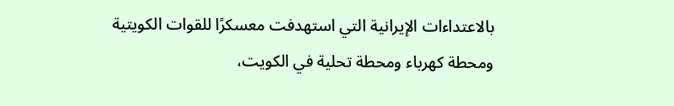بالاعتداءات الإيرانية التي استهدفت معسكرًا للقوات الكويتية ومحطة كهرباء ومحطة تحلية في الكويت،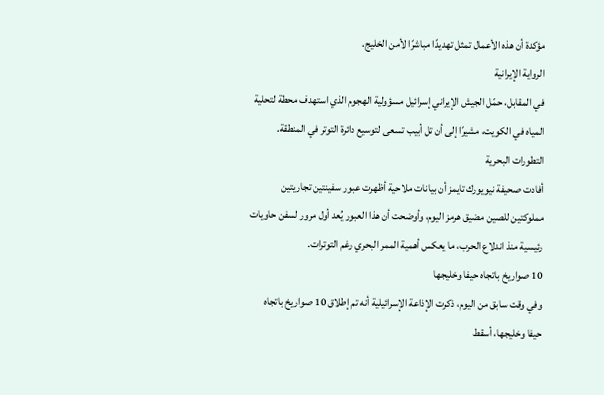مؤكدة أن هذه الأعمال تمثل تهديدًا مباشرًا لأمن الخليج.
الرواية الإيرانية
في المقابل، حمّل الجيش الإيراني إسرائيل مسؤولية الهجوم الذي استهدف محطة لتحلية المياه في الكويت، مشيرًا إلى أن تل أبيب تسعى لتوسيع دائرة التوتر في المنطقة.
التطورات البحرية
أفادت صحيفة نيويورك تايمز أن بيانات ملاحية أظهرت عبور سفينتين تجاريتين مملوكتين للصين مضيق هرمز اليوم، وأوضحت أن هذا العبور يُعد أول مرور لسفن حاويات رئيسية منذ اندلاع الحرب، ما يعكس أهمية الممر البحري رغم التوترات.
10 صواريخ باتجاه حيفا وخليجها
وفي وقت سابق من اليوم، ذكرت الإذاعة الإسرائيلية أنه تم إطلاق 10 صواريخ باتجاه حيفا وخليجها، أسقط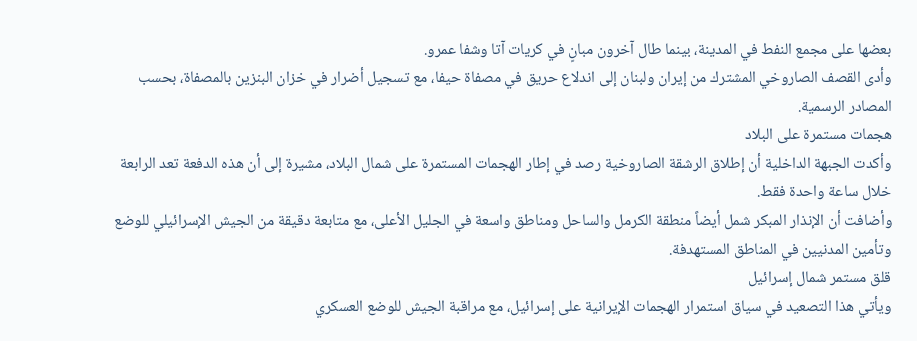بعضها على مجمع النفط في المدينة، بينما طال آخرون مبانٍ في كريات آتا وشفا عمرو.
وأدى القصف الصاروخي المشترك من إيران ولبنان إلى اندلاع حريق في مصفاة حيفا، مع تسجيل أضرار في خزان البنزين بالمصفاة، بحسب المصادر الرسمية.
هجمات مستمرة على البلاد
وأكدت الجبهة الداخلية أن إطلاق الرشقة الصاروخية رصد في إطار الهجمات المستمرة على شمال البلاد، مشيرة إلى أن هذه الدفعة تعد الرابعة خلال ساعة واحدة فقط.
وأضافت أن الإنذار المبكر شمل أيضاً منطقة الكرمل والساحل ومناطق واسعة في الجليل الأعلى، مع متابعة دقيقة من الجيش الإسرائيلي للوضع وتأمين المدنيين في المناطق المستهدفة.
قلق مستمر شمال إسرائيل
ويأتي هذا التصعيد في سياق استمرار الهجمات الإيرانية على إسرائيل، مع مراقبة الجيش للوضع العسكري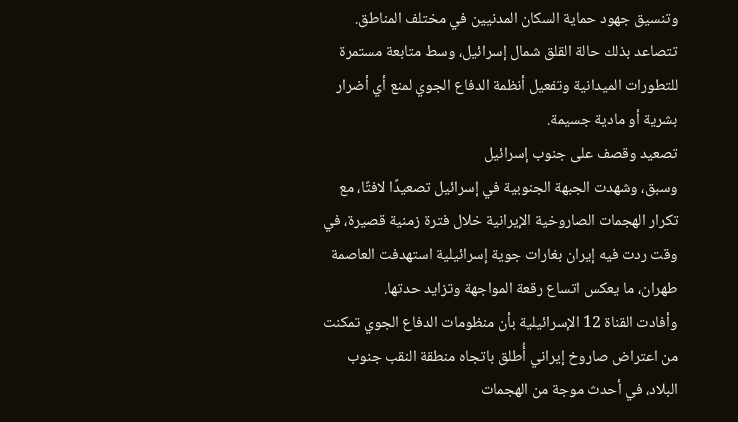وتنسيق جهود حماية السكان المدنيين في مختلف المناطق.
تتصاعد بذلك حالة القلق شمال إسرائيل، وسط متابعة مستمرة للتطورات الميدانية وتفعيل أنظمة الدفاع الجوي لمنع أي أضرار بشرية أو مادية جسيمة.
تصعيد وقصف على جنوب إسرائيل
وسبق، وشهدت الجبهة الجنوبية في إسرائيل تصعيدًا لافتًا، مع تكرار الهجمات الصاروخية الإيرانية خلال فترة زمنية قصيرة، في وقت ردت فيه إيران بغارات جوية إسرائيلية استهدفت العاصمة طهران، ما يعكس اتساع رقعة المواجهة وتزايد حدتها.
وأفادت القناة 12 الإسرائيلية بأن منظومات الدفاع الجوي تمكنت من اعتراض صاروخ إيراني أُطلق باتجاه منطقة النقب جنوب البلاد، في أحدث موجة من الهجمات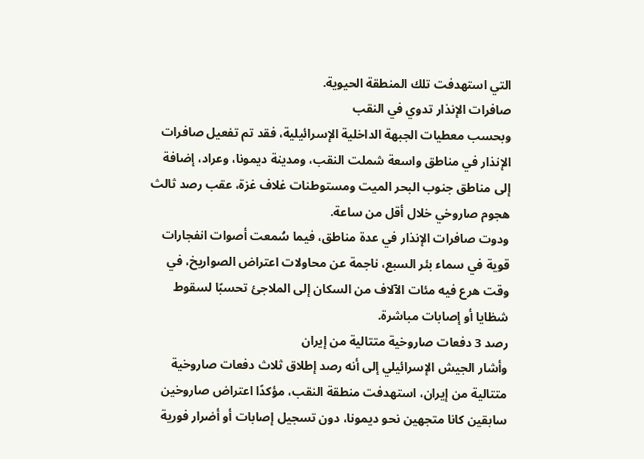التي استهدفت تلك المنطقة الحيوية.
صافرات الإنذار تدوي في النقب
وبحسب معطيات الجبهة الداخلية الإسرائيلية، فقد تم تفعيل صافرات الإنذار في مناطق واسعة شملت النقب، ومدينة ديمونا، وعراد، إضافة إلى مناطق جنوب البحر الميت ومستوطنات غلاف غزة، عقب رصد ثالث هجوم صاروخي خلال أقل من ساعة.
ودوت صافرات الإنذار في عدة مناطق، فيما سُمعت أصوات انفجارات قوية في سماء بئر السبع، ناجمة عن محاولات اعتراض الصواريخ، في وقت هرع فيه مئات الآلاف من السكان إلى الملاجئ تحسبًا لسقوط شظايا أو إصابات مباشرة.
رصد 3 دفعات صاروخية متتالية من إيران
وأشار الجيش الإسرائيلي إلى أنه رصد إطلاق ثلاث دفعات صاروخية متتالية من إيران، استهدفت منطقة النقب، مؤكدًا اعتراض صاروخين سابقين كانا متجهين نحو ديمونا، دون تسجيل إصابات أو أضرار فورية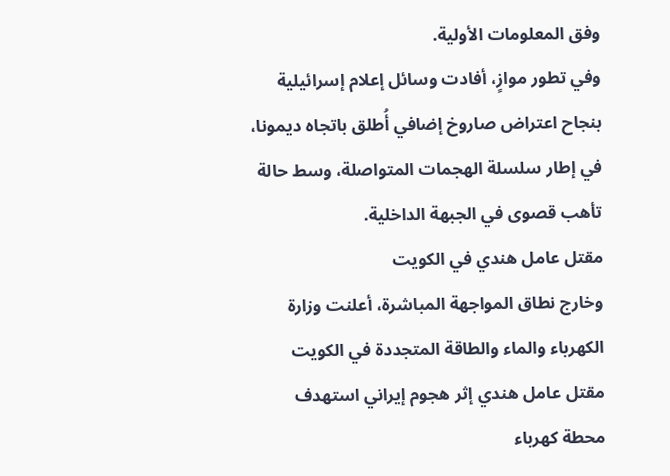وفق المعلومات الأولية.
وفي تطور موازٍ، أفادت وسائل إعلام إسرائيلية بنجاح اعتراض صاروخ إضافي أُطلق باتجاه ديمونا، في إطار سلسلة الهجمات المتواصلة، وسط حالة تأهب قصوى في الجبهة الداخلية.
مقتل عامل هندي في الكويت
وخارج نطاق المواجهة المباشرة، أعلنت وزارة الكهرباء والماء والطاقة المتجددة في الكويت مقتل عامل هندي إثر هجوم إيراني استهدف محطة كهرباء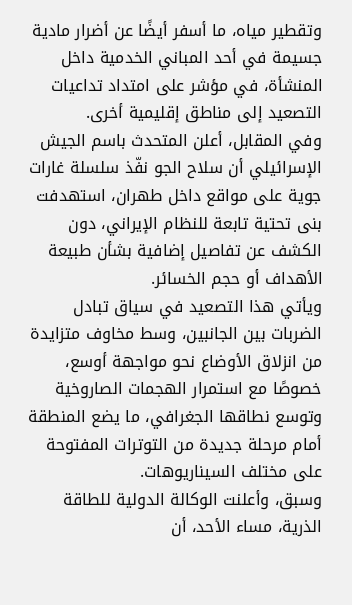وتقطير مياه، ما أسفر أيضًا عن أضرار مادية جسيمة في أحد المباني الخدمية داخل المنشأة، في مؤشر على امتداد تداعيات التصعيد إلى مناطق إقليمية أخرى.
وفي المقابل، أعلن المتحدث باسم الجيش الإسرائيلي أن سلاح الجو نفّذ سلسلة غارات جوية على مواقع داخل طهران، استهدفت بنى تحتية تابعة للنظام الإيراني، دون الكشف عن تفاصيل إضافية بشأن طبيعة الأهداف أو حجم الخسائر.
ويأتي هذا التصعيد في سياق تبادل الضربات بين الجانبين، وسط مخاوف متزايدة من انزلاق الأوضاع نحو مواجهة أوسع، خصوصًا مع استمرار الهجمات الصاروخية وتوسع نطاقها الجغرافي، ما يضع المنطقة أمام مرحلة جديدة من التوترات المفتوحة على مختلف السيناريوهات.
وسبق، وأعلنت الوكالة الدولية للطاقة الذرية، مساء الأحد، أن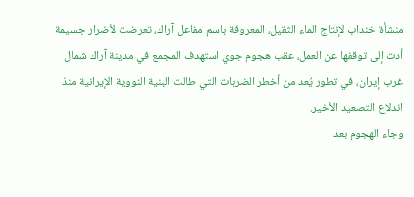منشأة خنداب لإنتاج الماء الثقيل، المعروفة باسم مفاعل آراك، تعرضت لأضرار جسيمة أدت إلى توقفها عن العمل، عقب هجوم جوي استهدف المجمع في مدينة آراك شمال غرب إيران، في تطور يُعد من أخطر الضربات التي طالت البنية النووية الإيرانية منذ اندلاع التصعيد الأخير.
وجاء الهجوم بعد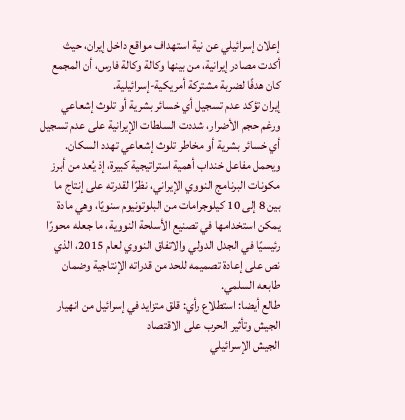إعلان إسرائيلي عن نية استهداف مواقع داخل إيران، حيث أكدت مصادر إيرانية، من بينها وكالة وكالة فارس، أن المجمع كان هدفًا لضربة مشتركة أمريكية-إسرائيلية.
إيران تؤكد عدم تسجيل أي خسائر بشرية أو تلوث إشعاعي
ورغم حجم الأضرار، شددت السلطات الإيرانية على عدم تسجيل أي خسائر بشرية أو مخاطر تلوث إشعاعي تهدد السكان.
ويحمل مفاعل خنداب أهمية استراتيجية كبيرة، إذ يُعد من أبرز مكونات البرنامج النووي الإيراني، نظرًا لقدرته على إنتاج ما بين 8 إلى 10 كيلوجرامات من البلوتونيوم سنويًا، وهي مادة يمكن استخدامها في تصنيع الأسلحة النووية، ما جعله محورًا رئيسيًا في الجدل الدولي والاتفاق النووي لعام 2015، الذي نص على إعادة تصميمه للحد من قدراته الإنتاجية وضمان طابعه السلمي.
طالع أيضا: استطلاع رأي: قلق متزايد في إسرائيل من انهيار الجيش وتأثير الحرب على الاقتصاد
الجيش الإسرائيلي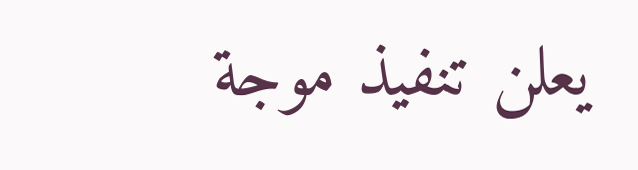يعلن تنفيذ موجة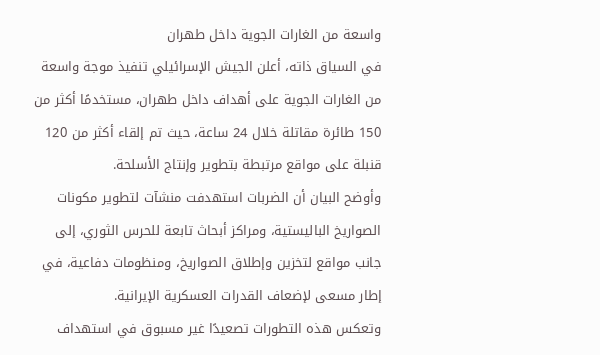واسعة من الغارات الجوية داخل طهران
في السياق ذاته، أعلن الجيش الإسرائيلي تنفيذ موجة واسعة من الغارات الجوية على أهداف داخل طهران، مستخدمًا أكثر من 150 طائرة مقاتلة خلال 24 ساعة، حيث تم إلقاء أكثر من 120 قنبلة على مواقع مرتبطة بتطوير وإنتاج الأسلحة.
وأوضح البيان أن الضربات استهدفت منشآت لتطوير مكونات الصواريخ الباليستية، ومراكز أبحاث تابعة للحرس الثوري، إلى جانب مواقع لتخزين وإطلاق الصواريخ، ومنظومات دفاعية، في إطار مسعى لإضعاف القدرات العسكرية الإيرانية.
وتعكس هذه التطورات تصعيدًا غير مسبوق في استهداف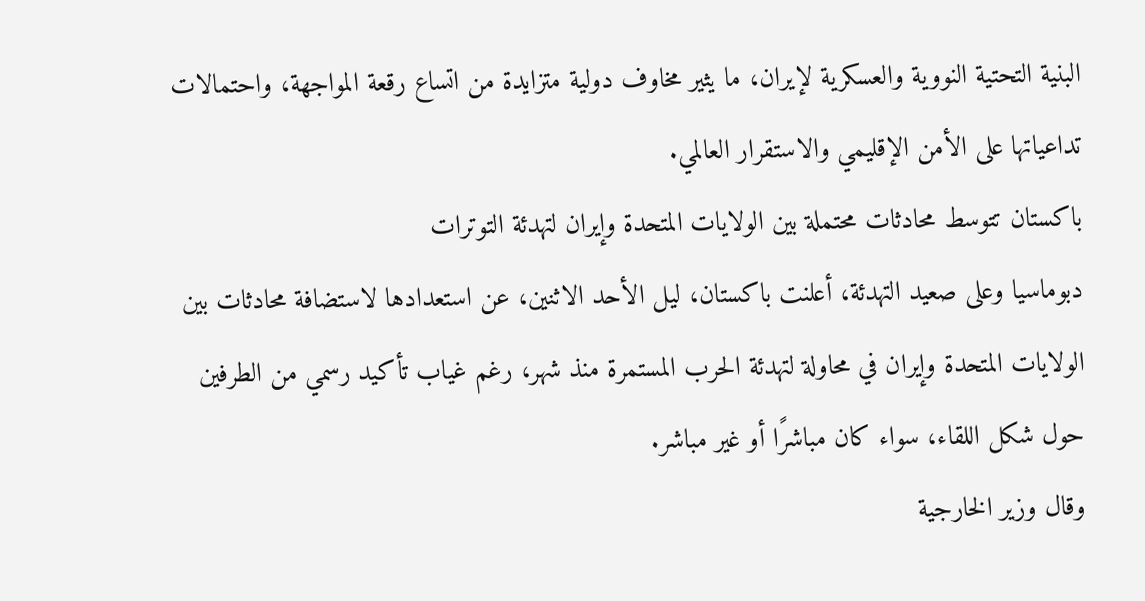البنية التحتية النووية والعسكرية لإيران، ما يثير مخاوف دولية متزايدة من اتساع رقعة المواجهة، واحتمالات تداعياتها على الأمن الإقليمي والاستقرار العالمي.
باكستان تتوسط محادثات محتملة بين الولايات المتحدة وإيران لتهدئة التوترات
دبوماسيا وعلى صعيد التهدئة، أعلنت باكستان، ليل الأحد الاثنين، عن استعدادها لاستضافة محادثات بين الولايات المتحدة وإيران في محاولة لتهدئة الحرب المستمرة منذ شهر، رغم غياب تأكيد رسمي من الطرفين حول شكل اللقاء، سواء كان مباشرًا أو غير مباشر.
وقال وزير الخارجية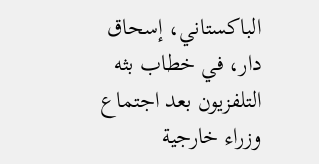الباكستاني، إسحاق دار، في خطاب بثه التلفزيون بعد اجتماع وزراء خارجية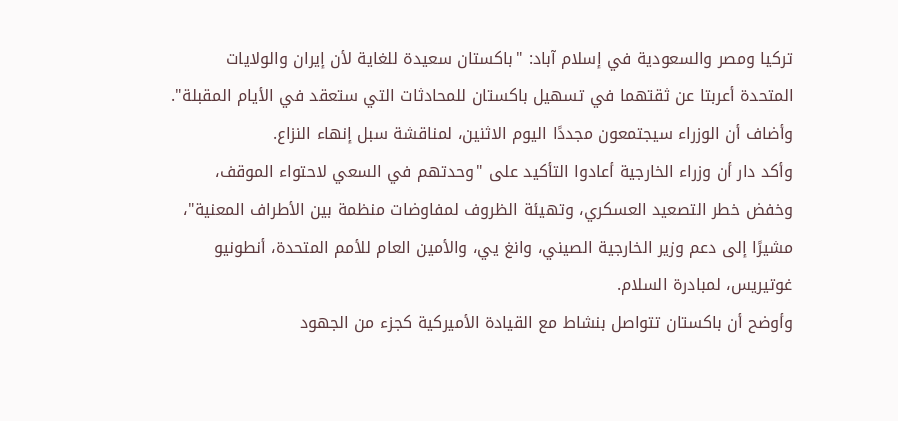تركيا ومصر والسعودية في إسلام آباد: "باكستان سعيدة للغاية لأن إيران والولايات المتحدة أعربتا عن ثقتهما في تسهيل باكستان للمحادثات التي ستعقد في الأيام المقبلة".
وأضاف أن الوزراء سيجتمعون مجددًا اليوم الاثنين، لمناقشة سبل إنهاء النزاع.
وأكد دار أن وزراء الخارجية أعادوا التأكيد على "وحدتهم في السعي لاحتواء الموقف، وخفض خطر التصعيد العسكري، وتهيئة الظروف لمفاوضات منظمة بين الأطراف المعنية"، مشيرًا إلى دعم وزير الخارجية الصيني، وانغ يي، والأمين العام للأمم المتحدة، أنطونيو غوتيريس، لمبادرة السلام.
وأوضح أن باكستان تتواصل بنشاط مع القيادة الأميركية كجزء من الجهود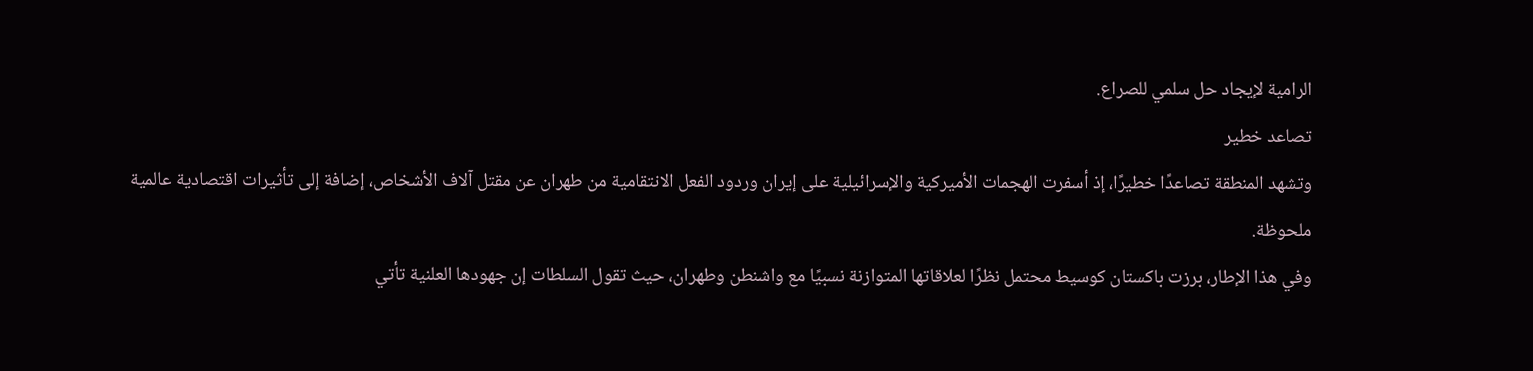الرامية لإيجاد حل سلمي للصراع.
تصاعد خطير
وتشهد المنطقة تصاعدًا خطيرًا، إذ أسفرت الهجمات الأميركية والإسرائيلية على إيران وردود الفعل الانتقامية من طهران عن مقتل آلاف الأشخاص، إضافة إلى تأثيرات اقتصادية عالمية ملحوظة.
وفي هذا الإطار، برزت باكستان كوسيط محتمل نظرًا لعلاقاتها المتوازنة نسبيًا مع واشنطن وطهران، حيث تقول السلطات إن جهودها العلنية تأتي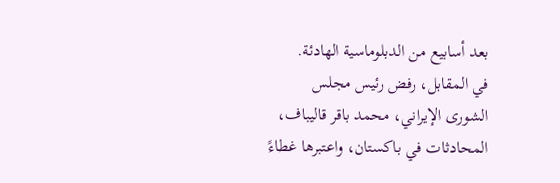بعد أسابيع من الدبلوماسية الهادئة.
في المقابل، رفض رئيس مجلس الشورى الإيراني، محمد باقر قاليباف، المحادثات في باكستان، واعتبرها غطاءً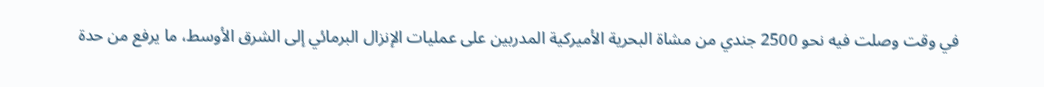في وقت وصلت فيه نحو 2500 جندي من مشاة البحرية الأميركية المدربين على عمليات الإنزال البرمائي إلى الشرق الأوسط، ما يرفع من حدة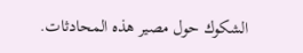الشكوك حول مصير هذه المحادثات.